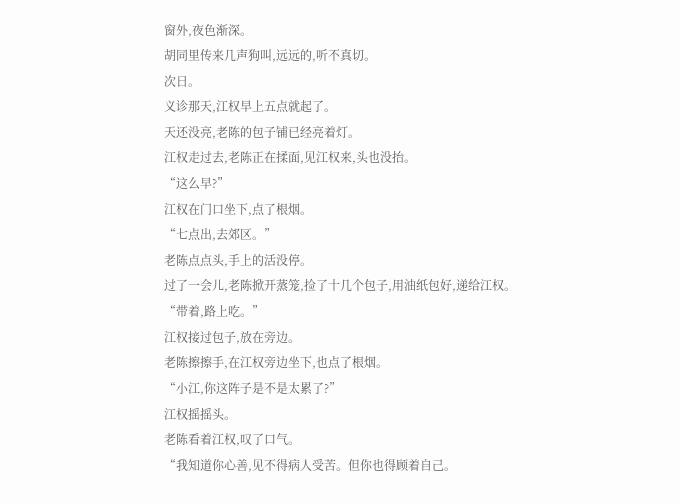窗外,夜色渐深。
胡同里传来几声狗叫,远远的,听不真切。
次日。
义诊那天,江权早上五点就起了。
天还没亮,老陈的包子铺已经亮着灯。
江权走过去,老陈正在揉面,见江权来,头也没抬。
“这么早?”
江权在门口坐下,点了根烟。
“七点出,去郊区。”
老陈点点头,手上的活没停。
过了一会儿,老陈掀开蒸笼,捡了十几个包子,用油纸包好,递给江权。
“带着,路上吃。”
江权接过包子,放在旁边。
老陈擦擦手,在江权旁边坐下,也点了根烟。
“小江,你这阵子是不是太累了?”
江权摇摇头。
老陈看着江权,叹了口气。
“我知道你心善,见不得病人受苦。但你也得顾着自己。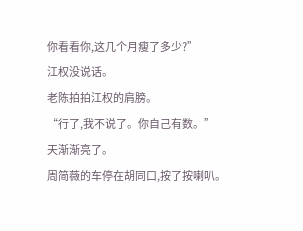你看看你,这几个月瘦了多少?”
江权没说话。
老陈拍拍江权的肩膀。
“行了,我不说了。你自己有数。”
天渐渐亮了。
周简薇的车停在胡同口,按了按喇叭。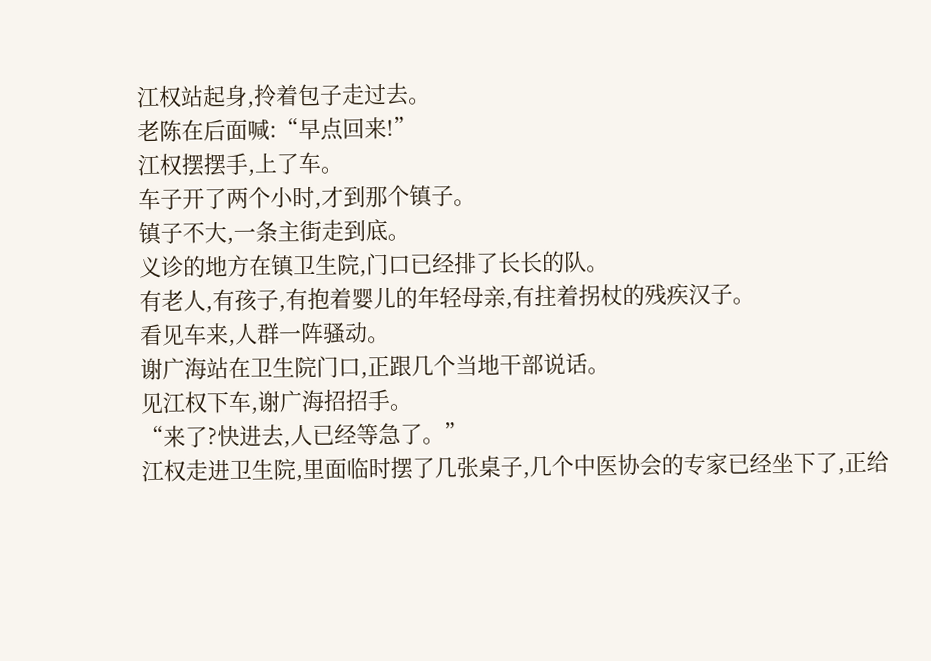江权站起身,拎着包子走过去。
老陈在后面喊:“早点回来!”
江权摆摆手,上了车。
车子开了两个小时,才到那个镇子。
镇子不大,一条主街走到底。
义诊的地方在镇卫生院,门口已经排了长长的队。
有老人,有孩子,有抱着婴儿的年轻母亲,有拄着拐杖的残疾汉子。
看见车来,人群一阵骚动。
谢广海站在卫生院门口,正跟几个当地干部说话。
见江权下车,谢广海招招手。
“来了?快进去,人已经等急了。”
江权走进卫生院,里面临时摆了几张桌子,几个中医协会的专家已经坐下了,正给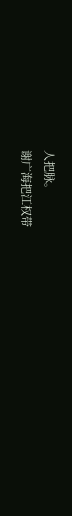人把脉。
谢广海把江权带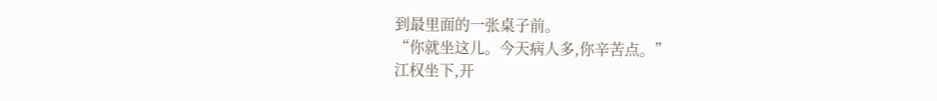到最里面的一张桌子前。
“你就坐这儿。今天病人多,你辛苦点。”
江权坐下,开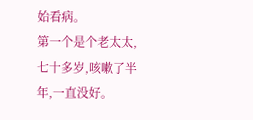始看病。
第一个是个老太太,七十多岁,咳嗽了半年,一直没好。